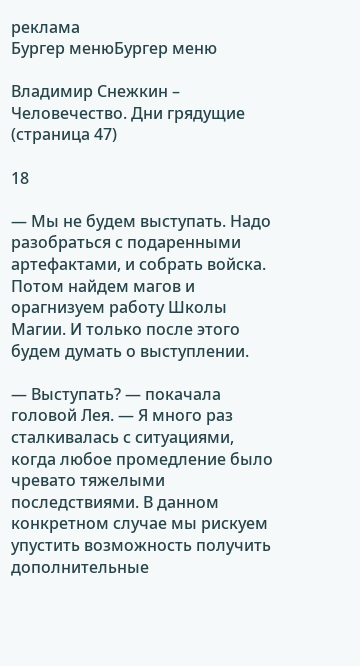реклама
Бургер менюБургер меню

Владимир Снежкин – Человечество. Дни грядущие (страница 47)

18

— Мы не будем выступать. Надо разобраться с подаренными артефактами, и собрать войска. Потом найдем магов и орагнизуем работу Школы Магии. И только после этого будем думать о выступлении.

— Выступать? — покачала головой Лея. — Я много раз сталкивалась с ситуациями, когда любое промедление было чревато тяжелыми последствиями. В данном конкретном случае мы рискуем упустить возможность получить дополнительные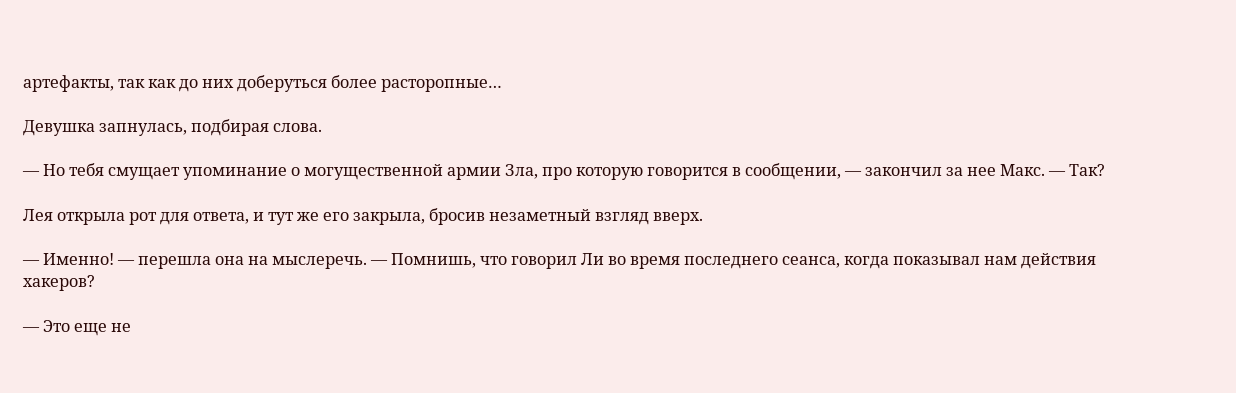артефакты, так как до них доберуться более расторопные…

Девушка запнулась, подбирая слова.

— Но тебя смущает упоминание о могущественной армии Зла, про которую говорится в сообщении, — закончил за нее Макс. — Так?

Лея открыла рот для ответа, и тут же его закрыла, бросив незаметный взгляд вверх.

— Именно! — перешла она на мыслеречь. — Помнишь, что говорил Ли во время последнего сеанса, когда показывал нам действия хакеров?

— Это еще не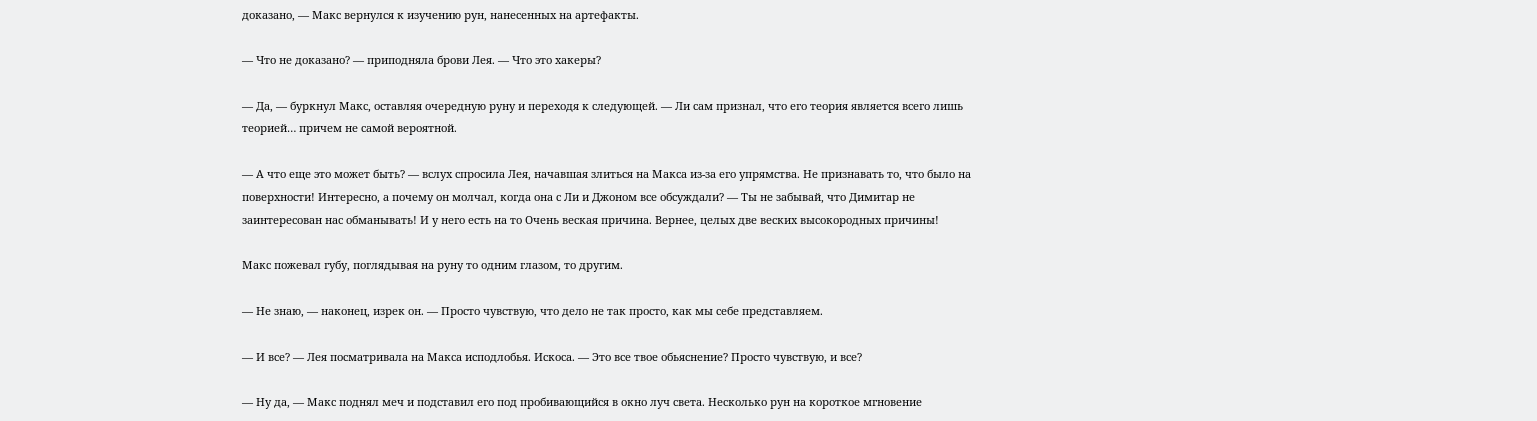доказано, — Макс вернулся к изучению рун, нанесенных на артефакты.

— Что не доказано? — приподняла брови Лея. — Что это хакеры?

— Да, — буркнул Макс, оставляя очередную руну и переходя к следующей. — Ли сам признал, что его теория является всего лишь теорией… причем не самой вероятной.

— А что еще это может быть? — вслух спросила Лея, начавшая злиться на Макса из-за его упрямства. Не признавать то, что было на поверхности! Интересно, а почему он молчал, когда она с Ли и Джоном все обсуждали? — Ты не забывай, что Димитар не заинтересован нас обманывать! И у него есть на то Очень веская причина. Вернее, целых две веских высокородных причины!

Макс пожевал губу, поглядывая на руну то одним глазом, то другим.

— Не знаю, — наконец, изрек он. — Просто чувствую, что дело не так просто, как мы себе представляем.

— И все? — Лея посматривала на Макса исподлобья. Искоса. — Это все твое обьяснение? Просто чувствую, и все?

— Ну да, — Макс поднял меч и подставил его под пробивающийся в окно луч света. Несколько рун на короткое мгновение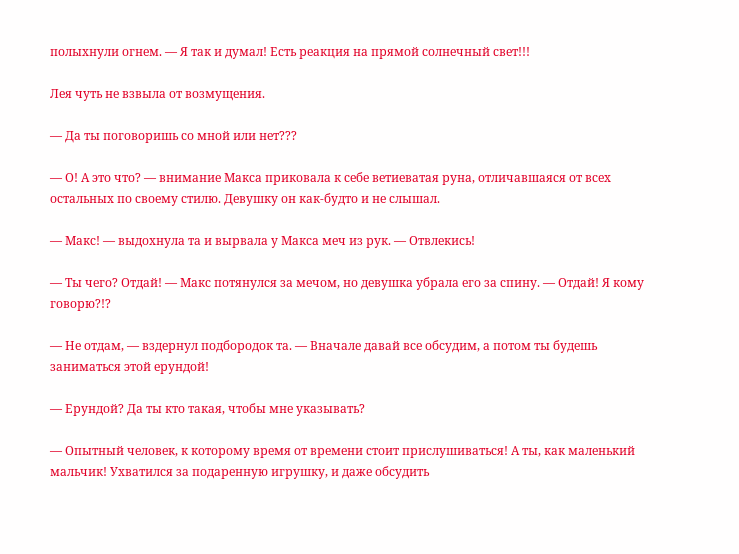полыхнули огнем. — Я так и думал! Есть реакция на прямой солнечный свет!!!

Лея чуть не взвыла от возмущения.

— Да ты поговоришь со мной или нет???

— О! А это что? — внимание Макса приковала к себе ветиеватая руна, отличавшаяся от всех остальных по своему стилю. Девушку он как-будто и не слышал.

— Макс! — выдохнула та и вырвала у Макса меч из рук. — Отвлекись!

— Ты чего? Отдай! — Макс потянулся за мечом, но девушка убрала его за спину. — Отдай! Я кому говорю?!?

— Не отдам, — вздернул подбородок та. — Вначале давай все обсудим, а потом ты будешь заниматься этой ерундой!

— Ерундой? Да ты кто такая, чтобы мне указывать?

— Опытный человек, к которому время от времени стоит прислушиваться! А ты, как маленький мальчик! Ухватился за подаренную игрушку, и даже обсудить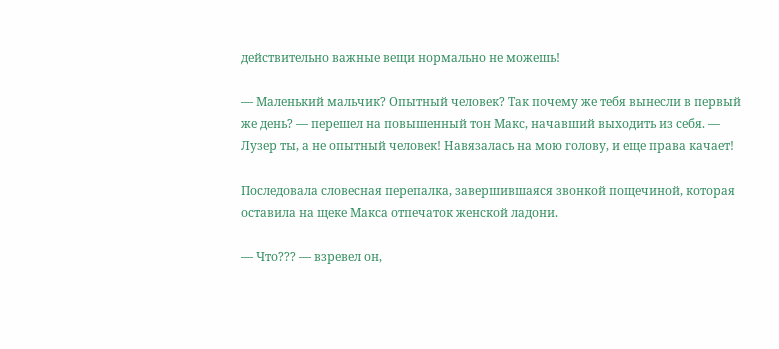действительно важные вещи нормально не можешь!

— Маленький мальчик? Опытный человек? Так почему же тебя вынесли в первый же день? — перешел на повышенный тон Макс, начавший выходить из себя. — Лузер ты, а не опытный человек! Навязалась на мою голову, и еще права качает!

Последовала словесная перепалка, завершившаяся звонкой пощечиной, которая оставила на щеке Макса отпечаток женской ладони.

— Что??? — взревел он,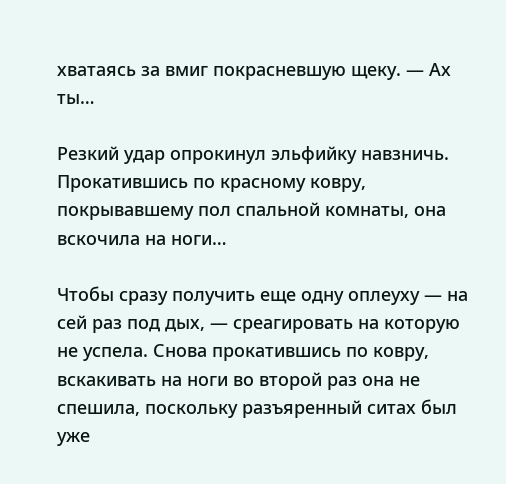хватаясь за вмиг покрасневшую щеку. — Ах ты…

Резкий удар опрокинул эльфийку навзничь. Прокатившись по красному ковру, покрывавшему пол спальной комнаты, она вскочила на ноги…

Чтобы сразу получить еще одну оплеуху — на сей раз под дых, — среагировать на которую не успела. Снова прокатившись по ковру, вскакивать на ноги во второй раз она не спешила, поскольку разъяренный ситах был уже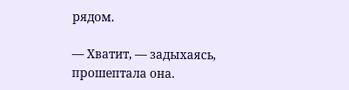рядом.

— Хватит, — задыхаясь, прошептала она.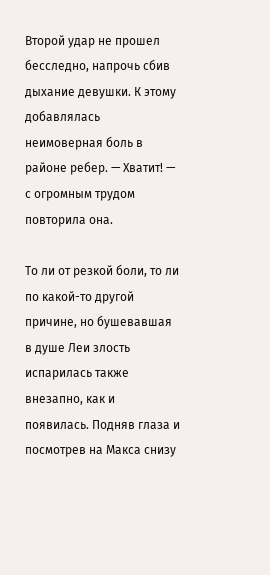Второй удар не прошел бесследно, напрочь сбив дыхание девушки. К этому добавлялась неимоверная боль в районе ребер. — Хватит! — с огромным трудом повторила она.

То ли от резкой боли, то ли по какой-то другой причине, но бушевавшая в душе Леи злость испарилась также внезапно, как и появилась. Подняв глаза и посмотрев на Макса снизу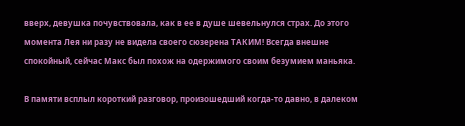вверх, девушка почувствовала, как в ее в душе шевельнулся страх. До этого момента Лея ни разу не видела своего сюзерена ТАКИМ! Всегда внешне спокойный, сейчас Макс был похож на одержимого своим безумием маньяка.

В памяти всплыл короткий разговор, произошедший когда-то давно, в далеком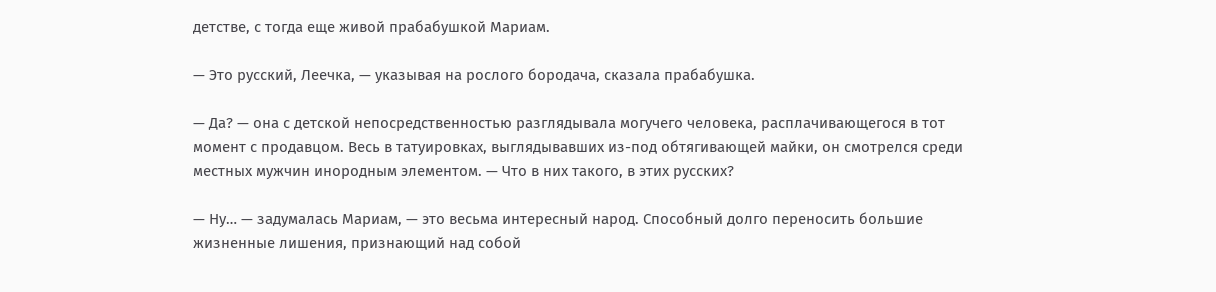детстве, с тогда еще живой прабабушкой Мариам.

— Это русский, Леечка, — указывая на рослого бородача, сказала прабабушка.

— Да? — она с детской непосредственностью разглядывала могучего человека, расплачивающегося в тот момент с продавцом. Весь в татуировках, выглядывавших из-под обтягивающей майки, он смотрелся среди местных мужчин инородным элементом. — Что в них такого, в этих русских?

— Ну… — задумалась Мариам, — это весьма интересный народ. Способный долго переносить большие жизненные лишения, признающий над собой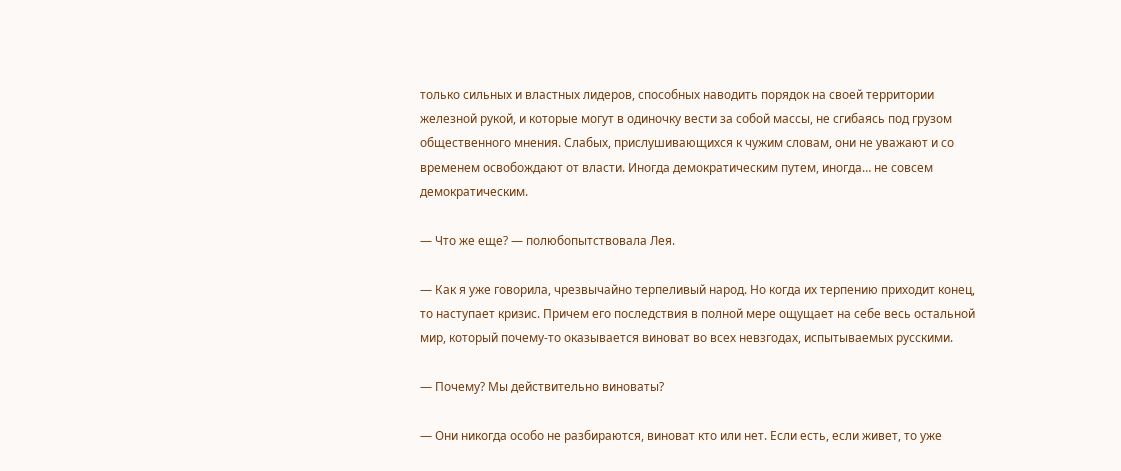только сильных и властных лидеров, способных наводить порядок на своей территории железной рукой, и которые могут в одиночку вести за собой массы, не сгибаясь под грузом общественного мнения. Слабых, прислушивающихся к чужим словам, они не уважают и со временем освобождают от власти. Иногда демократическим путем, иногда… не совсем демократическим.

— Что же еще? — полюбопытствовала Лея.

— Как я уже говорила, чрезвычайно терпеливый народ. Но когда их терпению приходит конец, то наступает кризис. Причем его последствия в полной мере ощущает на себе весь остальной мир, который почему-то оказывается виноват во всех невзгодах, испытываемых русскими.

— Почему? Мы действительно виноваты?

— Они никогда особо не разбираются, виноват кто или нет. Если есть, если живет, то уже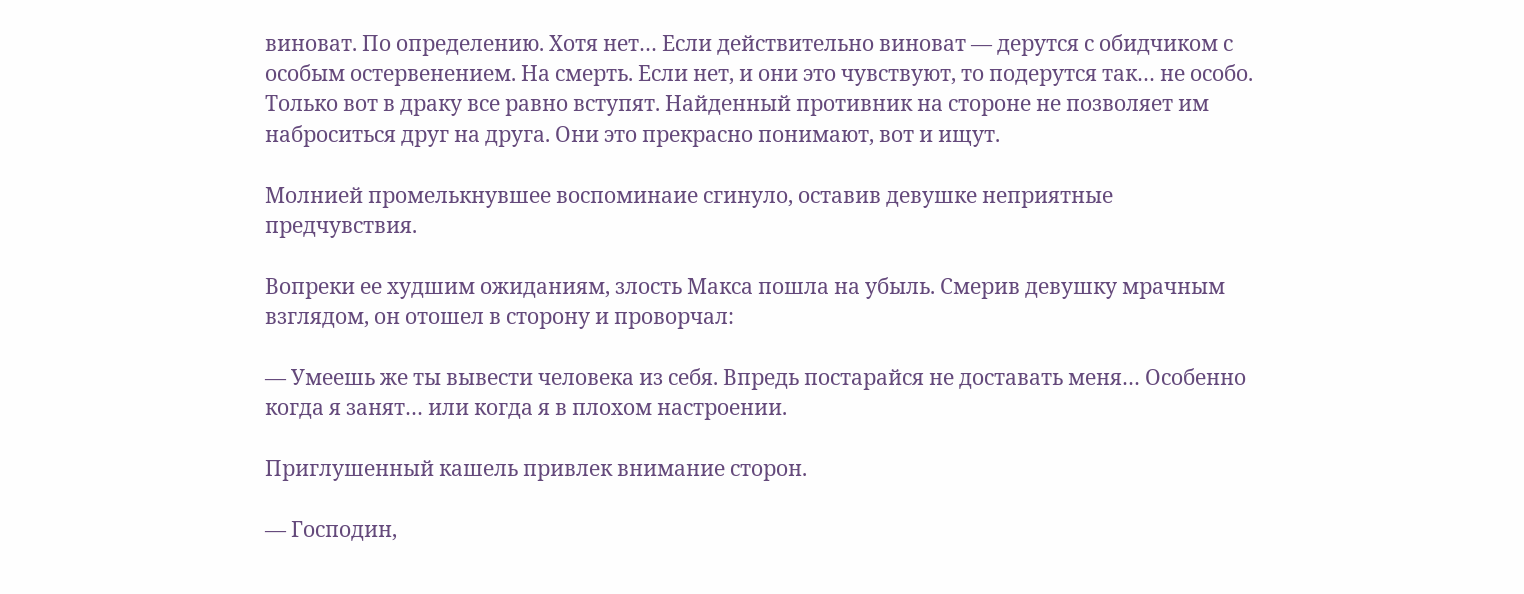виноват. По определению. Хотя нет… Если действительно виноват — дерутся с обидчиком с особым остервенением. На смерть. Если нет, и они это чувствуют, то подерутся так… не особо. Только вот в драку все равно вступят. Найденный противник на стороне не позволяет им наброситься друг на друга. Они это прекрасно понимают, вот и ищут.

Молнией промелькнувшее воспоминаие сгинуло, оставив девушке неприятные предчувствия.

Вопреки ее худшим ожиданиям, злость Макса пошла на убыль. Смерив девушку мрачным взглядом, он отошел в сторону и проворчал:

— Умеешь же ты вывести человека из себя. Впредь постарайся не доставать меня… Особенно когда я занят… или когда я в плохом настроении.

Приглушенный кашель привлек внимание сторон.

— Господин,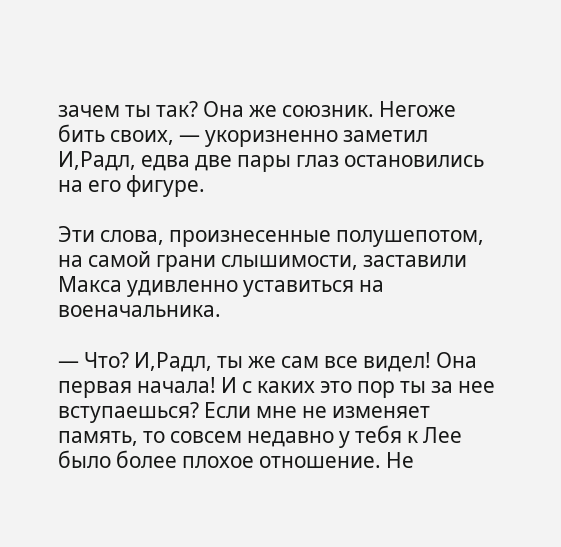зачем ты так? Она же союзник. Негоже бить своих, — укоризненно заметил И,Радл, едва две пары глаз остановились на его фигуре.

Эти слова, произнесенные полушепотом, на самой грани слышимости, заставили Макса удивленно уставиться на военачальника.

— Что? И,Радл, ты же сам все видел! Она первая начала! И с каких это пор ты за нее вступаешься? Если мне не изменяет память, то совсем недавно у тебя к Лее было более плохое отношение. Не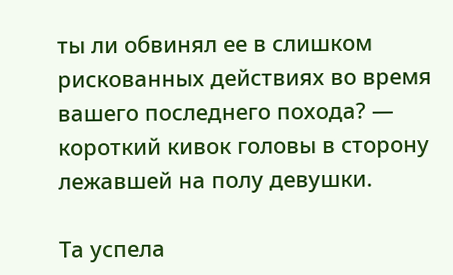ты ли обвинял ее в слишком рискованных действиях во время вашего последнего похода? — короткий кивок головы в сторону лежавшей на полу девушки.

Та успела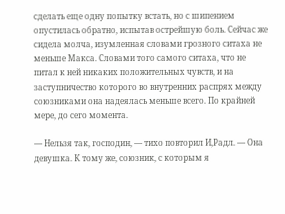сделать еще одну попытку встать, но с шипением опустилась обратно, испытав острейшую боль. Сейчас же сидела молча, изумленная словами грозного ситаха не меньше Макса. Словами того самого ситаха, что не питал к ней никаких положительных чувств, и на заступничество которого во внутренних распрях между союзниками она надеялась меньше всего. По крайней мере, до сего момента.

— Нельзя так, господин, — тихо повторил И,Радл. — Она девушка. К тому же, союзник, с которым я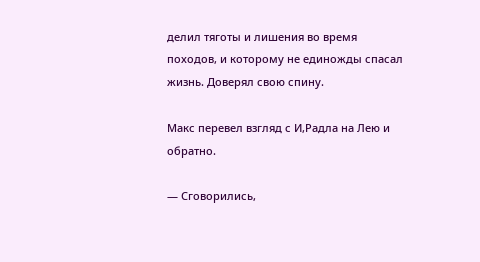делил тяготы и лишения во время походов, и которому не единожды спасал жизнь. Доверял свою спину.

Макс перевел взгляд с И,Радла на Лею и обратно.

— Сговорились,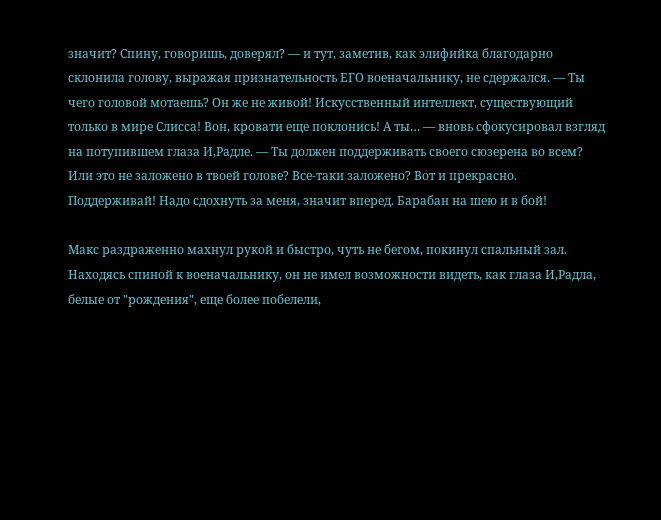значит? Спину, говоришь, доверял? — и тут, заметив, как элифийка благодарно склонила голову, выражая признательность ЕГО военачальнику, не сдержался. — Ты чего головой мотаешь? Он же не живой! Искусственный интеллект, существующий только в мире Слисса! Вон, кровати еще поклонись! А ты… — вновь сфокусировал взгляд на потупившем глаза И,Радле. — Ты должен поддерживать своего сюзерена во всем? Или это не заложено в твоей голове? Все-таки заложено? Вот и прекрасно. Поддерживай! Надо сдохнуть за меня, значит вперед. Барабан на шею и в бой!

Макс раздраженно махнул рукой и быстро, чуть не бегом, покинул спальный зал. Находясь спиной к военачальнику, он не имел возможности видеть, как глаза И,Радла, белые от "рождения", еще более побелели,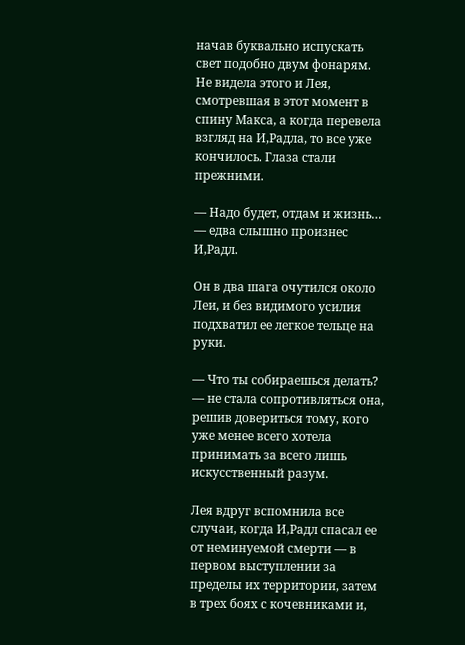начав буквально испускать свет подобно двум фонарям. Не видела этого и Лея, смотревшая в этот момент в спину Макса, а когда перевела взгляд на И,Радла, то все уже кончилось. Глаза стали прежними.

— Надо будет, отдам и жизнь… — едва слышно произнес И,Радл.

Он в два шага очутился около Леи, и без видимого усилия подхватил ее легкое тельце на руки.

— Что ты собираешься делать? — не стала сопротивляться она, решив довериться тому, кого уже менее всего хотела принимать за всего лишь искусственный разум.

Лея вдруг вспомнила все случаи, когда И,Радл спасал ее от неминуемой смерти — в первом выступлении за пределы их территории, затем в трех боях с кочевниками и,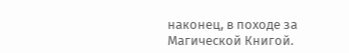наконец, в походе за Магической Книгой.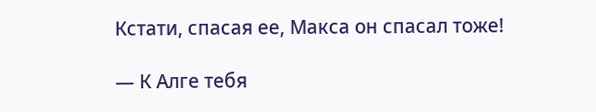Кстати, спасая ее, Макса он спасал тоже!

— К Алге тебя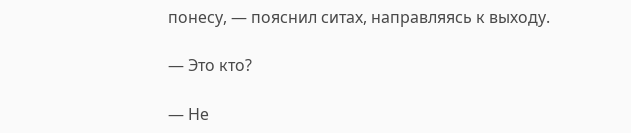понесу, — пояснил ситах, направляясь к выходу.

— Это кто?

— Не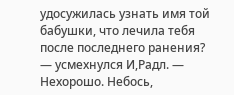удосужилась узнать имя той бабушки, что лечила тебя после последнего ранения? — усмехнулся И,Радл. — Нехорошо. Небось,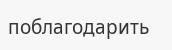поблагодарить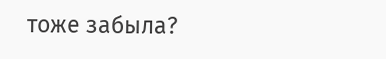тоже забыла?